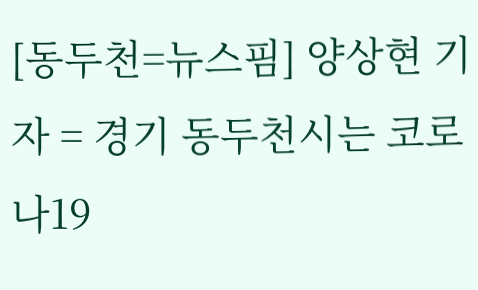[동두천=뉴스핌] 양상현 기자 = 경기 동두천시는 코로나19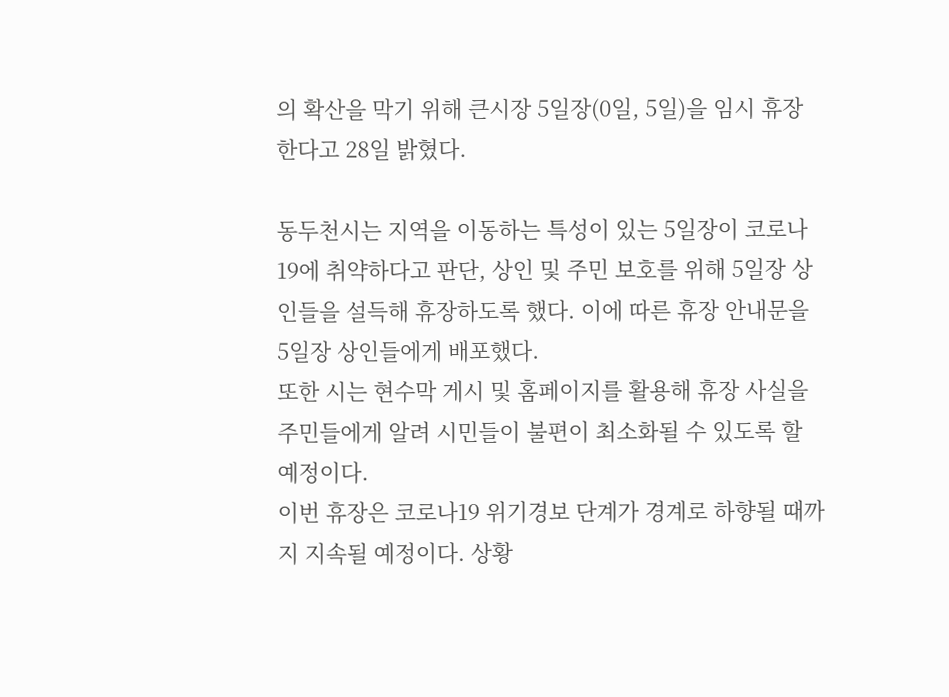의 확산을 막기 위해 큰시장 5일장(0일, 5일)을 임시 휴장한다고 28일 밝혔다.

동두천시는 지역을 이동하는 특성이 있는 5일장이 코로나19에 취약하다고 판단, 상인 및 주민 보호를 위해 5일장 상인들을 설득해 휴장하도록 했다. 이에 따른 휴장 안내문을 5일장 상인들에게 배포했다.
또한 시는 현수막 게시 및 홈페이지를 활용해 휴장 사실을 주민들에게 알려 시민들이 불편이 최소화될 수 있도록 할 예정이다.
이번 휴장은 코로나19 위기경보 단계가 경계로 하향될 때까지 지속될 예정이다. 상황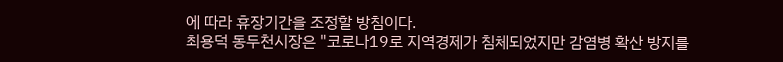에 따라 휴장기간을 조정할 방침이다.
최용덕 동두천시장은 "코로나19로 지역경제가 침체되었지만 감염병 확산 방지를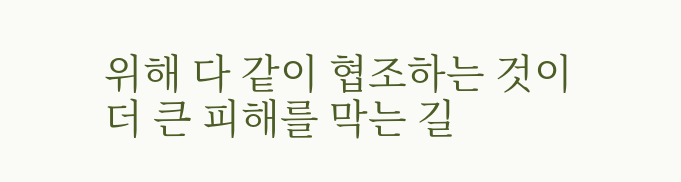위해 다 같이 협조하는 것이 더 큰 피해를 막는 길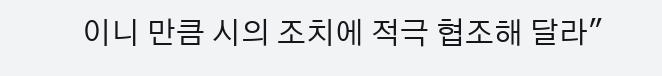이니 만큼 시의 조치에 적극 협조해 달라"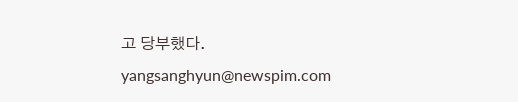고 당부했다.
yangsanghyun@newspim.com